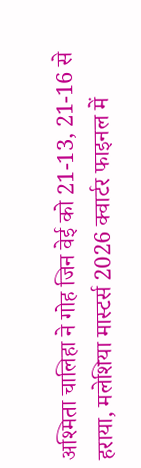अश्मिता चालिहा ने गोह जिन वेई को 21-13, 21-16 से हराया, मलेशिया मास्टर्स 2026 क्वार्टर फाइनल में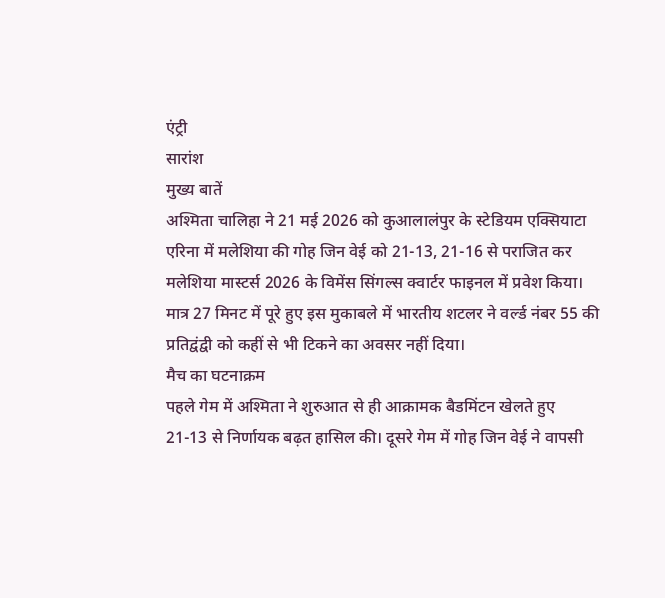एंट्री
सारांश
मुख्य बातें
अश्मिता चालिहा ने 21 मई 2026 को कुआलालंपुर के स्टेडियम एक्सियाटा एरिना में मलेशिया की गोह जिन वेई को 21-13, 21-16 से पराजित कर मलेशिया मास्टर्स 2026 के विमेंस सिंगल्स क्वार्टर फाइनल में प्रवेश किया। मात्र 27 मिनट में पूरे हुए इस मुकाबले में भारतीय शटलर ने वर्ल्ड नंबर 55 की प्रतिद्वंद्वी को कहीं से भी टिकने का अवसर नहीं दिया।
मैच का घटनाक्रम
पहले गेम में अश्मिता ने शुरुआत से ही आक्रामक बैडमिंटन खेलते हुए 21-13 से निर्णायक बढ़त हासिल की। दूसरे गेम में गोह जिन वेई ने वापसी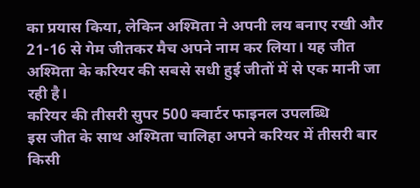का प्रयास किया, लेकिन अश्मिता ने अपनी लय बनाए रखी और 21-16 से गेम जीतकर मैच अपने नाम कर लिया। यह जीत अश्मिता के करियर की सबसे सधी हुई जीतों में से एक मानी जा रही है।
करियर की तीसरी सुपर 500 क्वार्टर फाइनल उपलब्धि
इस जीत के साथ अश्मिता चालिहा अपने करियर में तीसरी बार किसी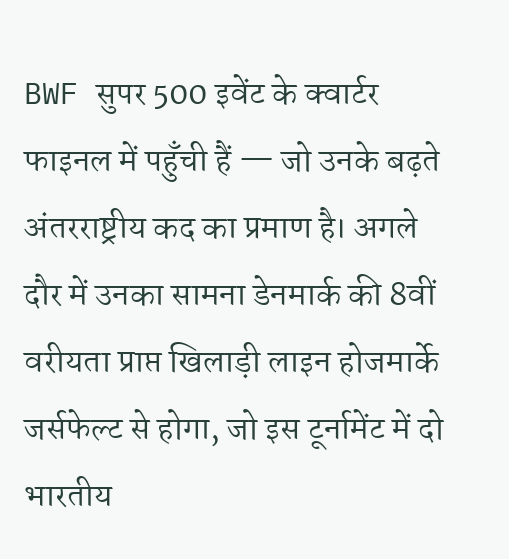BWF सुपर 500 इवेंट के क्वार्टर फाइनल में पहुँची हैं — जो उनके बढ़ते अंतरराष्ट्रीय कद का प्रमाण है। अगले दौर में उनका सामना डेनमार्क की 8वीं वरीयता प्राप्त खिलाड़ी लाइन होजमार्के जर्सफेल्ट से होगा, जो इस टूर्नामेंट में दो भारतीय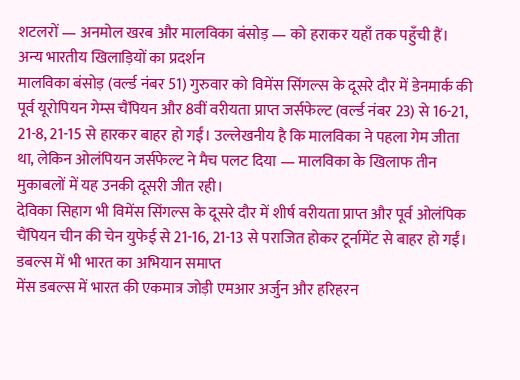शटलरों — अनमोल खरब और मालविका बंसोड़ — को हराकर यहाँ तक पहुँची हैं।
अन्य भारतीय खिलाड़ियों का प्रदर्शन
मालविका बंसोड़ (वर्ल्ड नंबर 51) गुरुवार को विमेंस सिंगल्स के दूसरे दौर में डेनमार्क की पूर्व यूरोपियन गेम्स चैंपियन और 8वीं वरीयता प्राप्त जर्सफेल्ट (वर्ल्ड नंबर 23) से 16-21, 21-8, 21-15 से हारकर बाहर हो गईं। उल्लेखनीय है कि मालविका ने पहला गेम जीता था, लेकिन ओलंपियन जर्सफेल्ट ने मैच पलट दिया — मालविका के खिलाफ तीन मुकाबलों में यह उनकी दूसरी जीत रही।
देविका सिहाग भी विमेंस सिंगल्स के दूसरे दौर में शीर्ष वरीयता प्राप्त और पूर्व ओलंपिक चैंपियन चीन की चेन युफेई से 21-16, 21-13 से पराजित होकर टूर्नामेंट से बाहर हो गईं।
डबल्स में भी भारत का अभियान समाप्त
मेंस डबल्स में भारत की एकमात्र जोड़ी एमआर अर्जुन और हरिहरन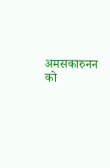अमसकारुनन को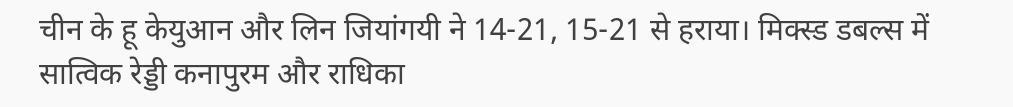चीन के हू केयुआन और लिन जियांगयी ने 14-21, 15-21 से हराया। मिक्स्ड डबल्स में सात्विक रेड्डी कनापुरम और राधिका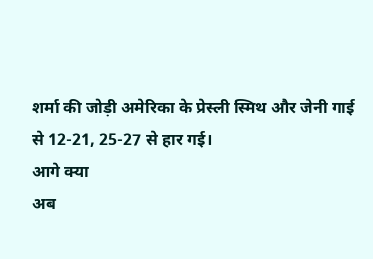शर्मा की जोड़ी अमेरिका के प्रेस्ली स्मिथ और जेनी गाई से 12-21, 25-27 से हार गई।
आगे क्या
अब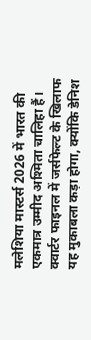मलेशिया मास्टर्स 2026 में भारत की एकमात्र उम्मीद अश्मिता चालिहा हैं। क्वार्टर फाइनल में जर्सफेल्ट के खिलाफ यह मुकाबला कड़ा होगा, क्योंकि डेनिश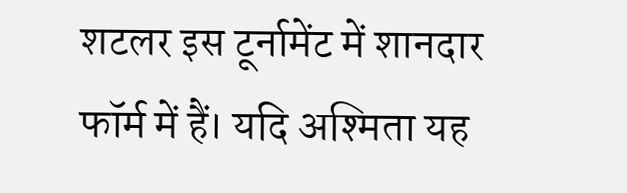शटलर इस टूर्नामेंट में शानदार फॉर्म में हैं। यदि अश्मिता यह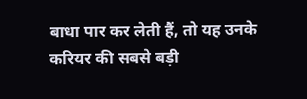बाधा पार कर लेती हैं, तो यह उनके करियर की सबसे बड़ी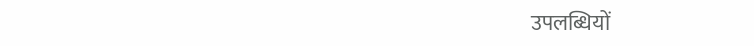उपलब्धियों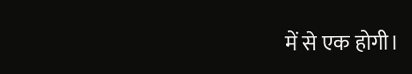में से एक होगी।